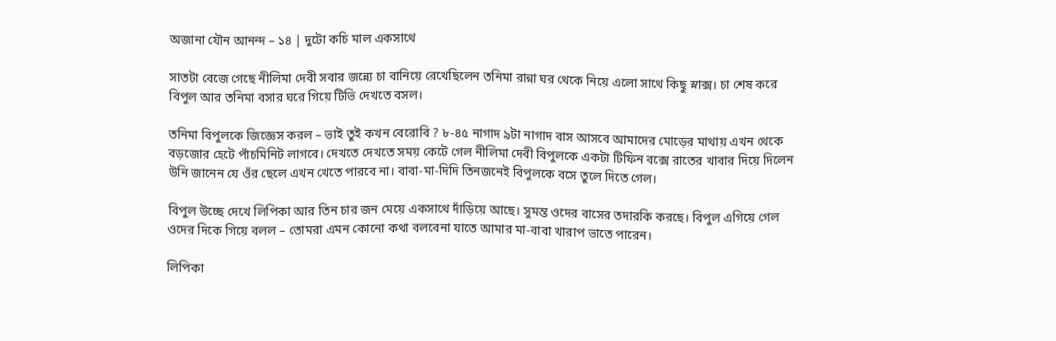অজানা যৌন আনন্দ – ১৪ | দুটো কচি মাল একসাথে

সাতটা বেজে গেছে নীলিমা দেবী সবার জন্ন্যে চা বানিয়ে রেখেছিলেন তনিমা রান্না ঘর থেকে নিয়ে এলো সাথে কিছু স্নাক্স। চা শেষ করে বিপুল আর তনিমা বসার ঘরে গিয়ে টিভি দেখতে বসল।

তনিমা বিপুলকে জিজ্ঞেস করল – ভাই তুই কখন বেরোবি ? ৮-৪৫ নাগাদ ৯টা নাগাদ বাস আসবে আমাদের মোড়ের মাথায় এখন থেকে বড়জোর হেটে পাঁচমিনিট লাগবে। দেখতে দেখতে সময় কেটে গেল নীলিমা দেবী বিপুলকে একটা টিফিন বক্সে রাতের খাবার দিয়ে দিলেন উনি জানেন যে ওঁর ছেলে এখন খেতে পারবে না। বাবা-মা-দিদি তিনজনেই বিপুলকে বসে তুলে দিতে গেল।

বিপুল উচ্ছে দেখে লিপিকা আর তিন চার জন মেয়ে একসাথে দাঁড়িয়ে আছে। সুমন্ত ওদের বাসের তদারকি করছে। বিপুল এগিয়ে গেল ওদের দিকে গিয়ে বলল – তোমরা এমন কোনো কথা বলবেনা যাতে আমার মা-বাবা খারাপ ভাতে পারেন।

লিপিকা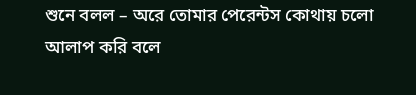শুনে বলল – অরে তোমার পেরেন্টস কোথায় চলো আলাপ করি বলে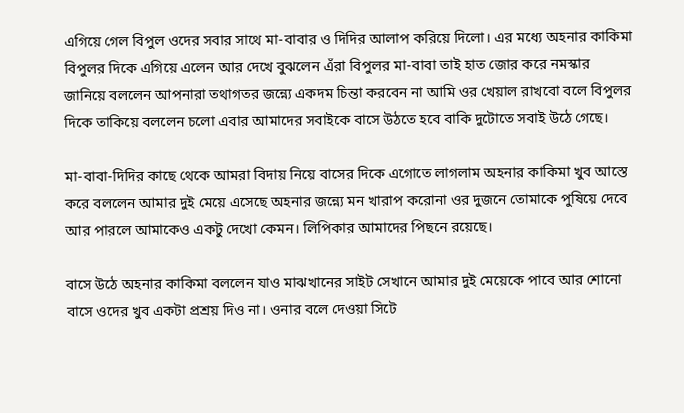এগিয়ে গেল বিপুল ওদের সবার সাথে মা-বাবার ও দিদির আলাপ করিয়ে দিলো। এর মধ্যে অহনার কাকিমা বিপুলর দিকে এগিয়ে এলেন আর দেখে বুঝলেন এঁরা বিপুলর মা-বাবা তাই হাত জোর করে নমস্কার জানিয়ে বললেন আপনারা তথাগতর জন্ন্যে একদম চিন্তা করবেন না আমি ওর খেয়াল রাখবো বলে বিপুলর দিকে তাকিয়ে বললেন চলো এবার আমাদের সবাইকে বাসে উঠতে হবে বাকি দুটোতে সবাই উঠে গেছে।

মা-বাবা-দিদির কাছে থেকে আমরা বিদায় নিয়ে বাসের দিকে এগোতে লাগলাম অহনার কাকিমা খুব আস্তে করে বললেন আমার দুই মেয়ে এসেছে অহনার জন্ন্যে মন খারাপ করোনা ওর দুজনে তোমাকে পুষিয়ে দেবে আর পারলে আমাকেও একটু দেখো কেমন। লিপিকার আমাদের পিছনে রয়েছে।

বাসে উঠে অহনার কাকিমা বললেন যাও মাঝখানের সাইট সেখানে আমার দুই মেয়েকে পাবে আর শোনো বাসে ওদের খুব একটা প্রশ্রয় দিও না। ওনার বলে দেওয়া সিটে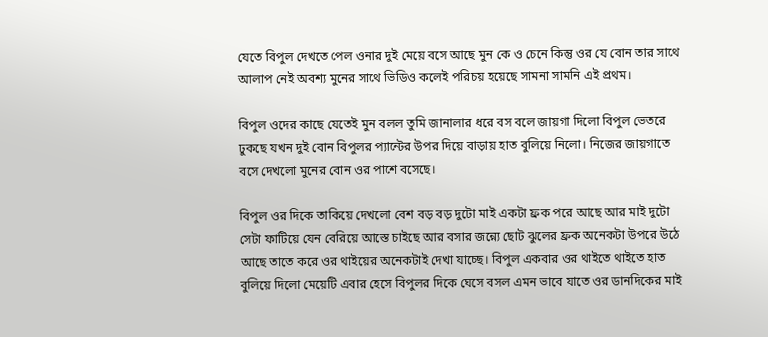যেতে বিপুল দেখতে পেল ওনার দুই মেয়ে বসে আছে মুন কে ও চেনে কিন্তু ওর যে বোন তার সাথে আলাপ নেই অবশ্য মুনের সাথে ভিডিও কলেই পরিচয় হয়েছে সামনা সামনি এই প্রথম।

বিপুল ওদের কাছে যেতেই মুন বলল তুমি জানালার ধরে বস বলে জায়গা দিলো বিপুল ভেতরে ঢুকছে যখন দুই বোন বিপুলর প্যান্টের উপর দিয়ে বাড়ায় হাত বুলিয়ে নিলো। নিজের জায়গাতে বসে দেখলো মুনের বোন ওর পাশে বসেছে।

বিপুল ওর দিকে তাকিয়ে দেখলো বেশ বড় বড় দুটো মাই একটা ফ্রক পরে আছে আর মাই দুটো সেটা ফাটিয়ে যেন বেরিয়ে আস্তে চাইছে আর বসার জন্ন্যে ছোট ঝুলের ফ্রক অনেকটা উপরে উঠে আছে তাতে করে ওর থাইয়ের অনেকটাই দেখা যাচ্ছে। বিপুল একবার ওর থাইতে থাইতে হাত বুলিয়ে দিলো মেয়েটি এবার হেসে বিপুলর দিকে ঘেসে বসল এমন ভাবে যাতে ওর ডানদিকের মাই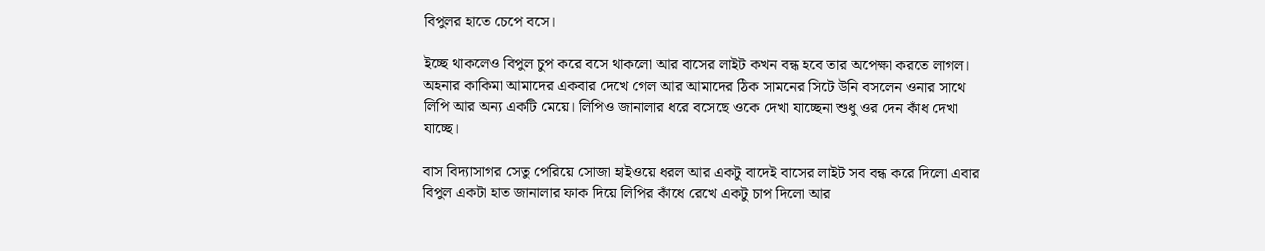বিপুলর হাতে চেপে বসে।

ইচ্ছে থাকলেও বিপুল চুপ করে বসে থাকলো আর বাসের লাইট কখন বন্ধ হবে তার অপেক্ষা করতে লাগল। অহনার কাকিমা আমাদের একবার দেখে গেল আর আমাদের ঠিক সামনের সিটে উনি বসলেন ওনার সাথে লিপি আর অন্য একটি মেয়ে। লিপিও জানালার ধরে বসেছে ওকে দেখা যাচ্ছেনা শুধু ওর দেন কাঁধ দেখা যাচ্ছে।

বাস বিদ্যাসাগর সেতু পেরিয়ে সোজা হাইওয়ে ধরল আর একটু বাদেই বাসের লাইট সব বন্ধ করে দিলো এবার বিপুল একটা হাত জানালার ফাক দিয়ে লিপির কাঁধে রেখে একটু চাপ দিলো আর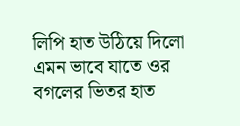লিপি হাত উঠিয়ে দিলো এমন ভাবে যাতে ওর বগলের ভিতর হাত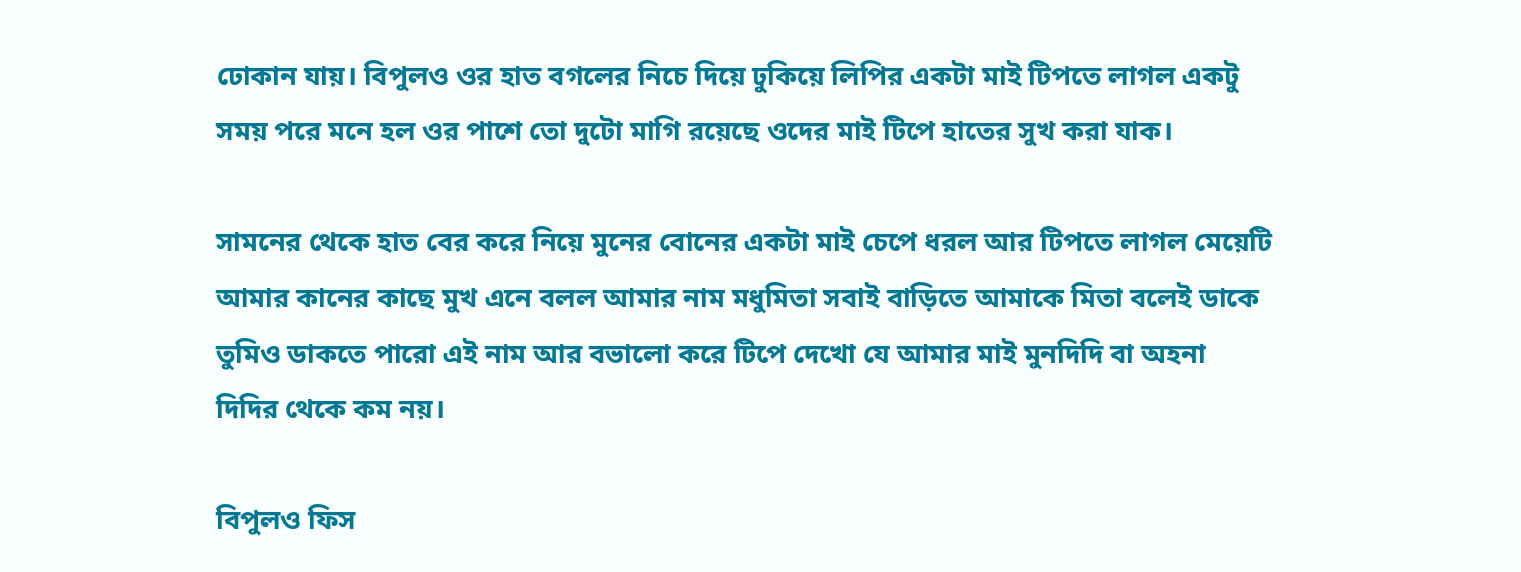ঢোকান যায়। বিপুলও ওর হাত বগলের নিচে দিয়ে ঢুকিয়ে লিপির একটা মাই টিপতে লাগল একটু সময় পরে মনে হল ওর পাশে তো দুটো মাগি রয়েছে ওদের মাই টিপে হাতের সুখ করা যাক।

সামনের থেকে হাত বের করে নিয়ে মুনের বোনের একটা মাই চেপে ধরল আর টিপতে লাগল মেয়েটি আমার কানের কাছে মুখ এনে বলল আমার নাম মধুমিতা সবাই বাড়িতে আমাকে মিতা বলেই ডাকে তুমিও ডাকতে পারো এই নাম আর বভালো করে টিপে দেখো যে আমার মাই মুনদিদি বা অহনা দিদির থেকে কম নয়।

বিপুলও ফিস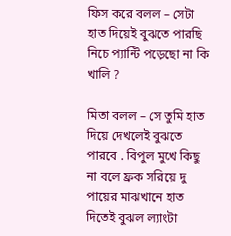ফিস করে বলল – সেটা হাত দিয়েই বুঝতে পারছি নিচে প্যান্টি পড়েছো না কি খালি ?

মিতা বলল – সে তুমি হাত দিয়ে দেখলেই বুঝতে পারবে . বিপুল মুখে কিছু না বলে ফ্রক সরিয়ে দু পায়ের মাঝখানে হাত দিতেই বুঝল ল্যাংটা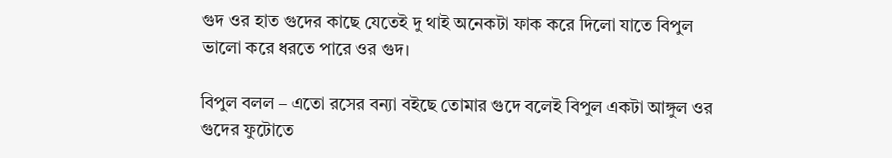গুদ ওর হাত গুদের কাছে যেতেই দু থাই অনেকটা ফাক করে দিলো যাতে বিপুল ভালো করে ধরতে পারে ওর গুদ।

বিপুল বলল – এতো রসের বন্যা বইছে তোমার গুদে বলেই বিপুল একটা আঙ্গুল ওর গুদের ফুটোতে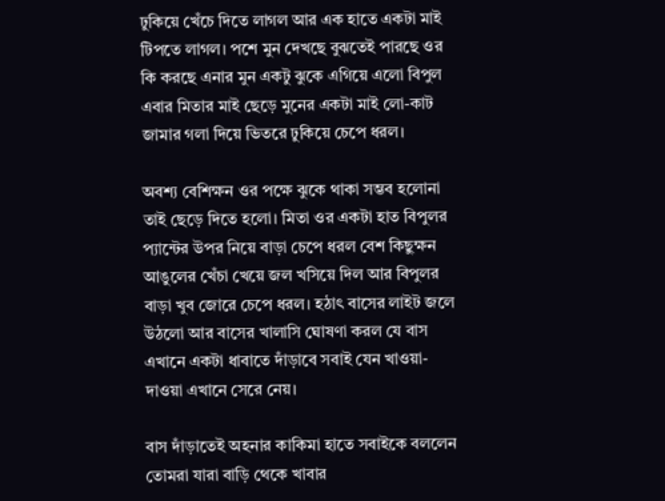ঢুকিয়ে খেঁচে দিতে লাগল আর এক হাতে একটা মাই টিপতে লাগল। পশে মুন দেখছে বুঝতেই পারছে ওর কি করছে এনার মুন একটু ঝুকে এগিয়ে এলো বিপুল এবার মিতার মাই ছেড়ে মুনের একটা মাই লো-কাট জামার গলা দিয়ে ভিতরে ঢুকিয়ে চেপে ধরল।

অবশ্য বেশিক্ষন ওর পক্ষে ঝুকে থাকা সম্ভব হলোনা তাই ছেড়ে দিতে হলো। মিতা ওর একটা হাত বিপুলর প্যান্টের উপর নিয়ে বাড়া চেপে ধরল বেশ কিছুক্ষন আঙুলের খেঁচা খেয়ে জল খসিয়ে দিল আর বিপুলর বাড়া খুব জোরে চেপে ধরল। হঠাৎ বাসের লাইট জলে উঠলো আর বাসের খালাসি ঘোষণা করল যে বাস এখানে একটা ধাবাতে দাঁড়াবে সবাই যেন খাওয়া-দাওয়া এখানে সেরে নেয়।

বাস দাঁড়াতেই অহনার কাকিমা হাতে সবাইকে বললেন তোমরা যারা বাড়ি থেকে খাবার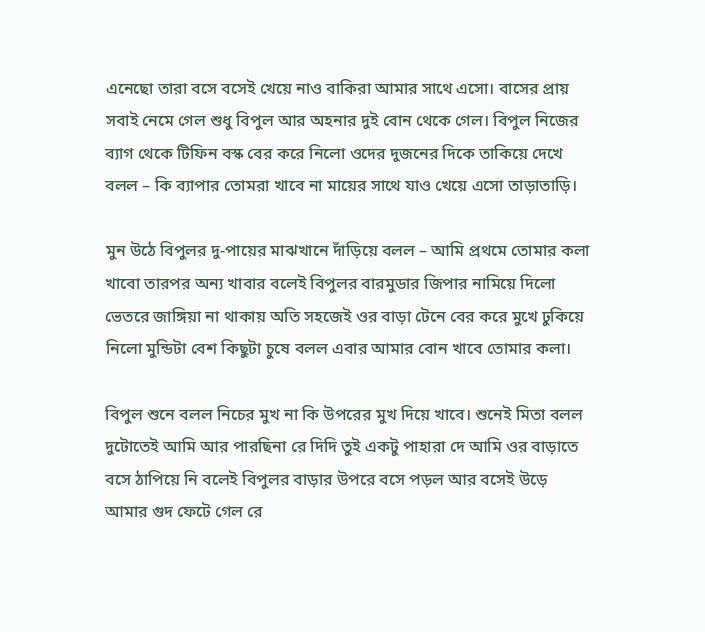এনেছো তারা বসে বসেই খেয়ে নাও বাকিরা আমার সাথে এসো। বাসের প্রায় সবাই নেমে গেল শুধু বিপুল আর অহনার দুই বোন থেকে গেল। বিপুল নিজের ব্যাগ থেকে টিফিন বস্ক বের করে নিলো ওদের দুজনের দিকে তাকিয়ে দেখে বলল – কি ব্যাপার তোমরা খাবে না মায়ের সাথে যাও খেয়ে এসো তাড়াতাড়ি।

মুন উঠে বিপুলর দু-পায়ের মাঝখানে দাঁড়িয়ে বলল – আমি প্রথমে তোমার কলা খাবো তারপর অন্য খাবার বলেই বিপুলর বারমুডার জিপার নামিয়ে দিলো ভেতরে জাঙ্গিয়া না থাকায় অতি সহজেই ওর বাড়া টেনে বের করে মুখে ঢুকিয়ে নিলো মুন্ডিটা বেশ কিছুটা চুষে বলল এবার আমার বোন খাবে তোমার কলা।

বিপুল শুনে বলল নিচের মুখ না কি উপরের মুখ দিয়ে খাবে। শুনেই মিতা বলল দুটোতেই আমি আর পারছিনা রে দিদি তুই একটু পাহারা দে আমি ওর বাড়াতে বসে ঠাপিয়ে নি বলেই বিপুলর বাড়ার উপরে বসে পড়ল আর বসেই উড়ে আমার গুদ ফেটে গেল রে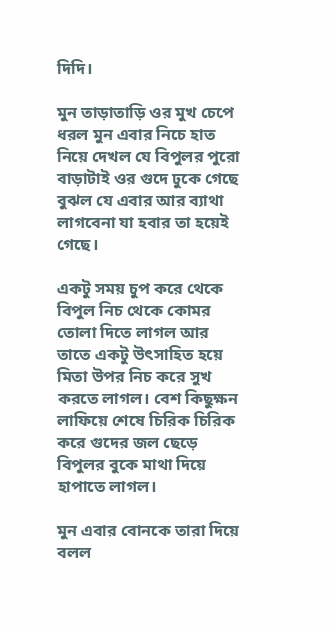দিদি।

মুন তাড়াতাড়ি ওর মুখ চেপে ধরল মুন এবার নিচে হাত নিয়ে দেখল যে বিপুলর পুরো বাড়াটাই ওর গুদে ঢুকে গেছে বুঝল যে এবার আর ব্যাথা লাগবেনা যা হবার তা হয়েই গেছে।

একটু সময় চুপ করে থেকে বিপুল নিচ থেকে কোমর তোলা দিতে লাগল আর তাতে একটু উৎসাহিত হয়ে মিতা উপর নিচ করে সুখ করতে লাগল। বেশ কিছুক্ষন লাফিয়ে শেষে চিরিক চিরিক করে গুদের জল ছেড়ে বিপুলর বুকে মাথা দিয়ে হাপাতে লাগল।

মুন এবার বোনকে তারা দিয়ে বলল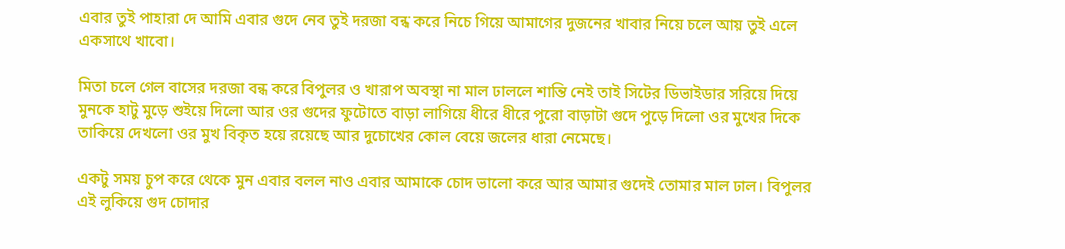এবার তুই পাহারা দে আমি এবার গুদে নেব তুই দরজা বন্ধ করে নিচে গিয়ে আমাগের দুজনের খাবার নিয়ে চলে আয় তুই এলে একসাথে খাবো।

মিতা চলে গেল বাসের দরজা বন্ধ করে বিপুলর ও খারাপ অবস্থা না মাল ঢাললে শান্তি নেই তাই সিটের ডিভাইডার সরিয়ে দিয়ে মুনকে হাটু মুড়ে শুইয়ে দিলো আর ওর গুদের ফুটোতে বাড়া লাগিয়ে ধীরে ধীরে পুরো বাড়াটা গুদে পুড়ে দিলো ওর মুখের দিকে তাকিয়ে দেখলো ওর মুখ বিকৃত হয়ে রয়েছে আর দুচোখের কোল বেয়ে জলের ধারা নেমেছে।

একটু সময় চুপ করে থেকে মুন এবার বলল নাও এবার আমাকে চোদ ভালো করে আর আমার গুদেই তোমার মাল ঢাল। বিপুলর এই লুকিয়ে গুদ চোদার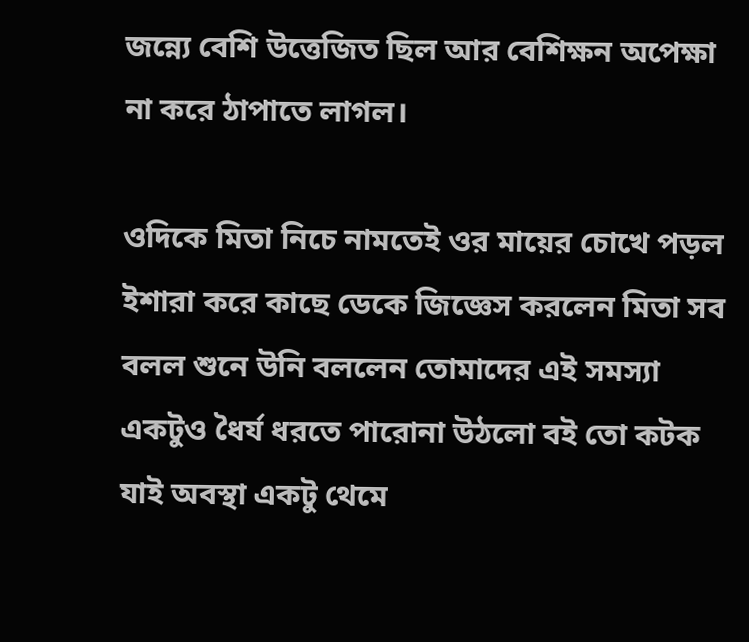জন্ন্যে বেশি উত্তেজিত ছিল আর বেশিক্ষন অপেক্ষা না করে ঠাপাতে লাগল।

ওদিকে মিতা নিচে নামতেই ওর মায়ের চোখে পড়ল ইশারা করে কাছে ডেকে জিজ্ঞেস করলেন মিতা সব বলল শুনে উনি বললেন তোমাদের এই সমস্যা একটুও ধৈর্য ধরতে পারোনা উঠলো বই তো কটক যাই অবস্থা একটু থেমে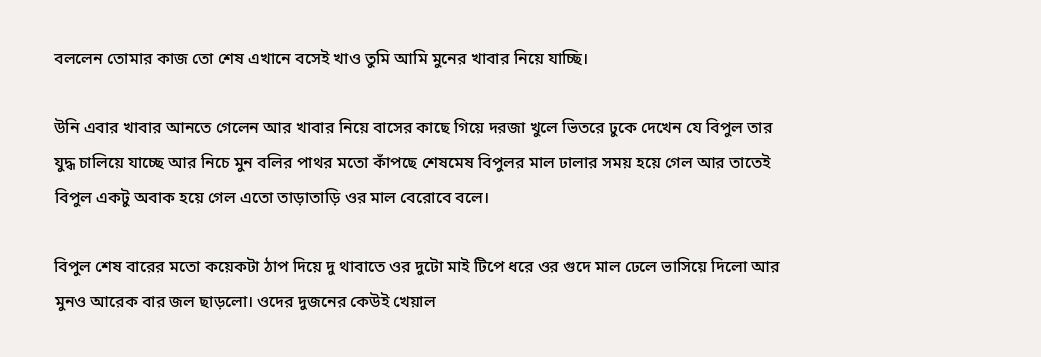বললেন তোমার কাজ তো শেষ এখানে বসেই খাও তুমি আমি মুনের খাবার নিয়ে যাচ্ছি।

উনি এবার খাবার আনতে গেলেন আর খাবার নিয়ে বাসের কাছে গিয়ে দরজা খুলে ভিতরে ঢুকে দেখেন যে বিপুল তার যুদ্ধ চালিয়ে যাচ্ছে আর নিচে মুন বলির পাথর মতো কাঁপছে শেষমেষ বিপুলর মাল ঢালার সময় হয়ে গেল আর তাতেই বিপুল একটু অবাক হয়ে গেল এতো তাড়াতাড়ি ওর মাল বেরোবে বলে।

বিপুল শেষ বারের মতো কয়েকটা ঠাপ দিয়ে দু থাবাতে ওর দুটো মাই টিপে ধরে ওর গুদে মাল ঢেলে ভাসিয়ে দিলো আর মুনও আরেক বার জল ছাড়লো। ওদের দুজনের কেউই খেয়াল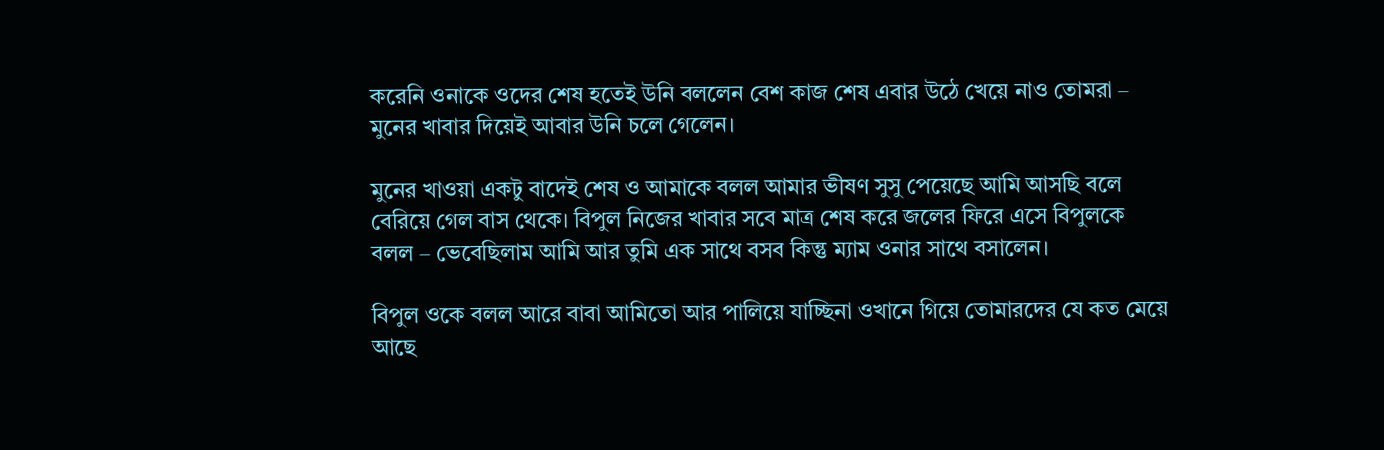করেনি ওনাকে ওদের শেষ হতেই উনি বললেন বেশ কাজ শেষ এবার উঠে খেয়ে নাও তোমরা – মুনের খাবার দিয়েই আবার উনি চলে গেলেন।

মুনের খাওয়া একটু বাদেই শেষ ও আমাকে বলল আমার ভীষণ সুসু পেয়েছে আমি আসছি বলে বেরিয়ে গেল বাস থেকে। বিপুল নিজের খাবার সবে মাত্র শেষ করে জলের ফিরে এসে বিপুলকে বলল – ভেবেছিলাম আমি আর তুমি এক সাথে বসব কিন্তু ম্যাম ওনার সাথে বসালেন।

বিপুল ওকে বলল আরে বাবা আমিতো আর পালিয়ে যাচ্ছিনা ওখানে গিয়ে তোমারদের যে কত মেয়ে আছে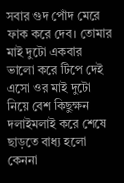সবার গুদ পোঁদ মেরে ফাক করে দেব। তোমার মাই দুটো একবার ভালো করে টিপে দেই এসো ওর মাই দুটো নিয়ে বেশ কিছুক্ষন দলাইমলাই করে শেষে ছাড়তে বাধ্য হলো কেননা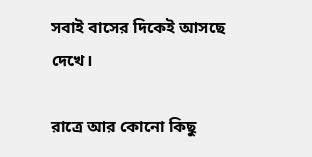সবাই বাসের দিকেই আসছে দেখে।

রাত্রে আর কোনো কিছু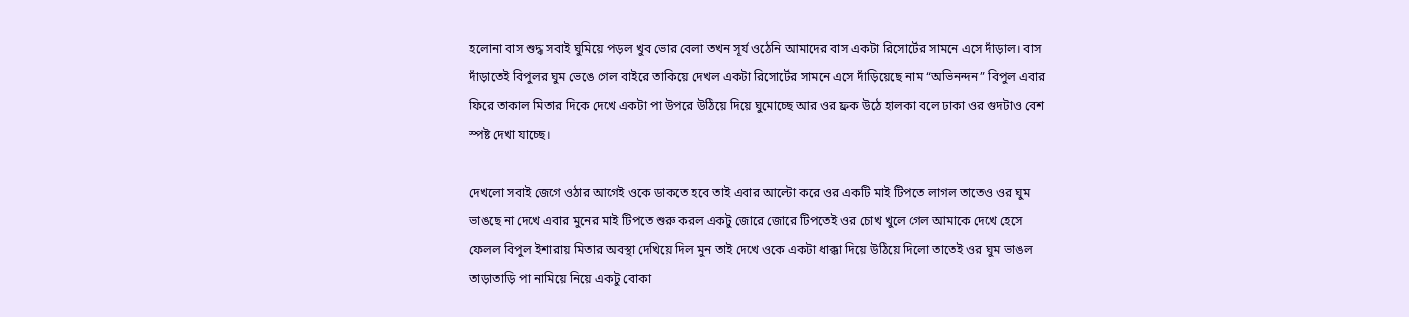হলোনা বাস শুদ্ধ সবাই ঘুমিয়ে পড়ল খুব ভোর বেলা তখন সূর্য ওঠেনি আমাদের বাস একটা রিসোর্টের সামনে এসে দাঁড়াল। বাস দাঁড়াতেই বিপুলর ঘুম ভেঙে গেল বাইরে তাকিয়ে দেখল একটা রিসোর্টের সামনে এসে দাঁড়িয়েছে নাম “অভিনন্দন” বিপুল এবার ফিরে তাকাল মিতার দিকে দেখে একটা পা উপরে উঠিয়ে দিয়ে ঘুমোচ্ছে আর ওর ফ্রক উঠে হালকা বলে ঢাকা ওর গুদটাও বেশ স্পষ্ট দেখা যাচ্ছে।

দেখলো সবাই জেগে ওঠার আগেই ওকে ডাকতে হবে তাই এবার আল্টো করে ওর একটি মাই টিপতে লাগল তাতেও ওর ঘুম ভাঙছে না দেখে এবার মুনের মাই টিপতে শুরু করল একটু জোরে জোরে টিপতেই ওর চোখ খুলে গেল আমাকে দেখে হেসে ফেলল বিপুল ইশারায় মিতার অবস্থা দেখিয়ে দিল মুন তাই দেখে ওকে একটা ধাক্কা দিয়ে উঠিয়ে দিলো তাতেই ওর ঘুম ভাঙল তাড়াতাড়ি পা নামিয়ে নিয়ে একটু বোকা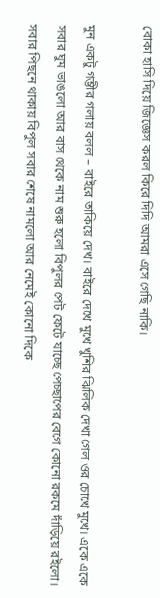বোকা হাসি দিয়ে জিজ্ঞেস করল কিরে দিদি আমরা এসে গেছি নাকি।

মুন একটু গম্ভীর গলায় বলল – বাইরে তাকিয়ে দেখ। বাইরে দেখে মুখে খুশির ঝিলিক দেখা গেল ওর চোখে মুখে। একে একে সবার ঘুম ভাঙলো আর বাস থেকে নাম শুরু হলো বিপুলর পেট ফেটে যাচ্ছে পেচ্ছাপের বেগে কোনো রকমে দাঁড়িয়ে রইলো। সবার পিছনে থাকায় বিপুল সবার শেষে নামলো আর নেমেই কোনো দিকে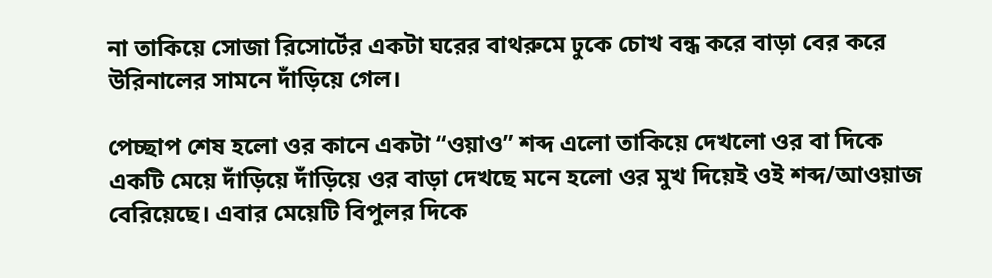না তাকিয়ে সোজা রিসোর্টের একটা ঘরের বাথরুমে ঢুকে চোখ বন্ধ করে বাড়া বের করে উরিনালের সামনে দাঁড়িয়ে গেল।

পেচ্ছাপ শেষ হলো ওর কানে একটা “ওয়াও” শব্দ এলো তাকিয়ে দেখলো ওর বা দিকে একটি মেয়ে দাঁড়িয়ে দাঁড়িয়ে ওর বাড়া দেখছে মনে হলো ওর মুখ দিয়েই ওই শব্দ/আওয়াজ বেরিয়েছে। এবার মেয়েটি বিপুলর দিকে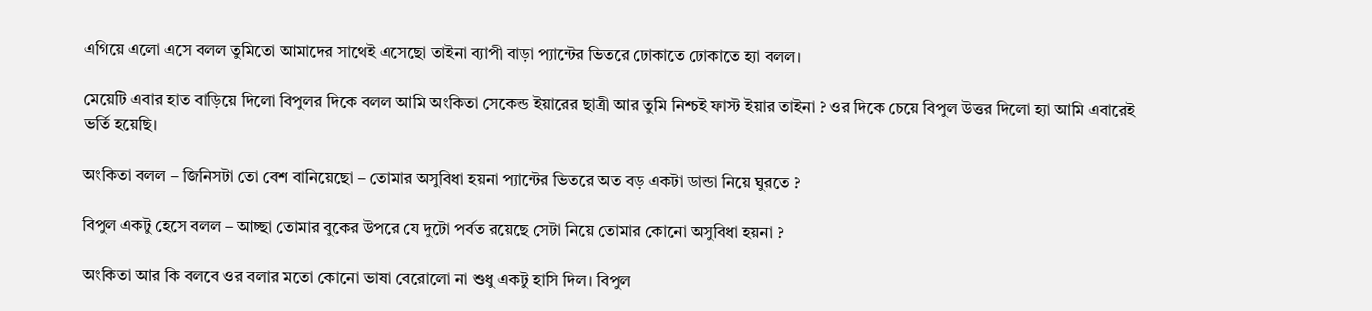এগিয়ে এলো এসে বলল তুমিতো আমাদের সাথেই এসেছো তাইনা ব্যাপী বাড়া প্যান্টের ভিতরে ঢোকাতে ঢোকাতে হ্যা বলল।

মেয়েটি এবার হাত বাড়িয়ে দিলো বিপুলর দিকে বলল আমি অংকিতা সেকেন্ড ইয়ারের ছাত্রী আর তুমি নিশ্চই ফাস্ট ইয়ার তাইনা ? ওর দিকে চেয়ে বিপুল উত্তর দিলো হ্যা আমি এবারেই ভর্তি হয়েছি।

অংকিতা বলল – জিনিসটা তো বেশ বানিয়েছো – তোমার অসুবিধা হয়না প্যান্টের ভিতরে অত বড় একটা ডান্ডা নিয়ে ঘুরতে ?

বিপুল একটু হেসে বলল – আচ্ছা তোমার বুকের উপরে যে দুটো পর্বত রয়েছে সেটা নিয়ে তোমার কোনো অসুবিধা হয়না ?

অংকিতা আর কি বলবে ওর বলার মতো কোনো ভাষা বেরোলো না শুধু একটু হাসি দিল। বিপুল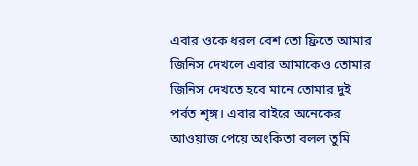এবার ওকে ধরল বেশ তো ফ্রিতে আমার জিনিস দেখলে এবার আমাকেও তোমার জিনিস দেখতে হবে মানে তোমার দুই পর্বত শৃঙ্গ। এবার বাইরে অনেকের আওয়াজ পেয়ে অংকিতা বলল তুমি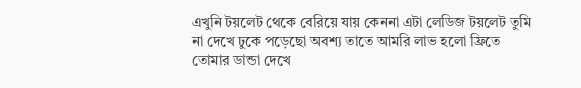এখুনি টয়লেট থেকে বেরিয়ে যায় কেননা এটা লেডিজ টয়লেট তুমি না দেখে ঢুকে পড়েছো অবশ্য তাতে আমরি লাভ হলো ফ্রিতে তোমার ডান্ডা দেখে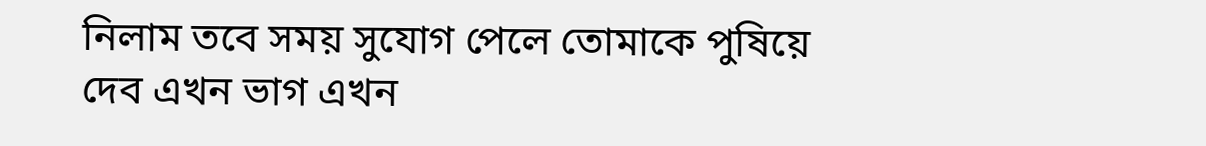নিলাম তবে সময় সুযোগ পেলে তোমাকে পুষিয়ে দেব এখন ভাগ এখন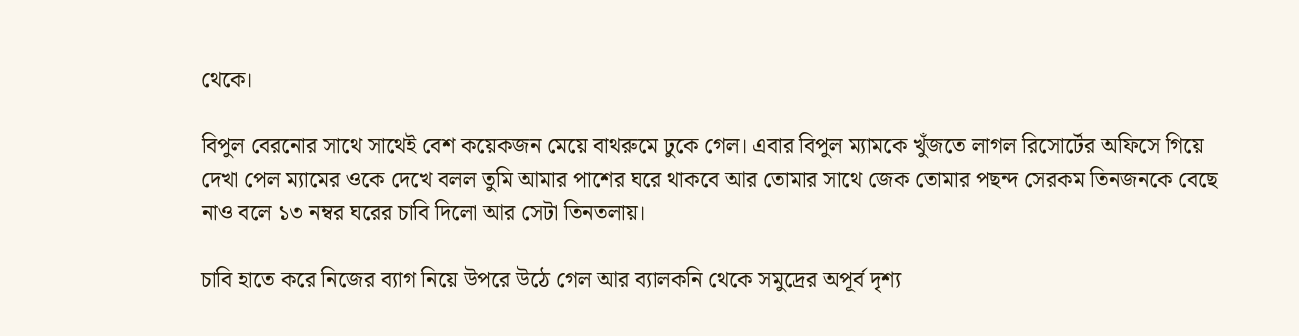থেকে।

বিপুল বেরনোর সাথে সাথেই বেশ কয়েকজন মেয়ে বাথরুমে ঢুকে গেল। এবার বিপুল ম্যামকে খুঁজতে লাগল রিসোর্টের অফিসে গিয়ে দেখা পেল ম্যামের ওকে দেখে বলল তুমি আমার পাশের ঘরে থাকবে আর তোমার সাথে জেক তোমার পছন্দ সেরকম তিনজনকে বেছে নাও বলে ১৩ নম্বর ঘরের চাবি দিলো আর সেটা তিনতলায়।

চাবি হাতে করে নিজের ব্যাগ নিয়ে উপরে উঠে গেল আর ব্যালকনি থেকে সমুদ্রের অপূর্ব দৃশ্য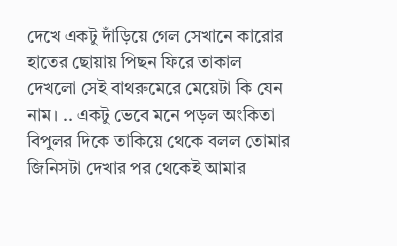দেখে একটু দাঁড়িয়ে গেল সেখানে কারোর হাতের ছোয়ায় পিছন ফিরে তাকাল দেখলো সেই বাথরুমেরে মেয়েটা কি যেন নাম। .. একটু ভেবে মনে পড়ল অংকিতা বিপুলর দিকে তাকিয়ে থেকে বলল তোমার জিনিসটা দেখার পর থেকেই আমার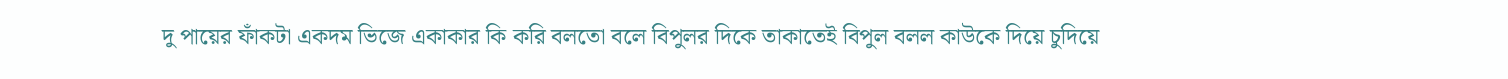দু পায়ের ফাঁকটা একদম ভিজে একাকার কি করি বলতো বলে বিপুলর দিকে তাকাতেই বিপুল বলল কাউকে দিয়ে চুদিয়ে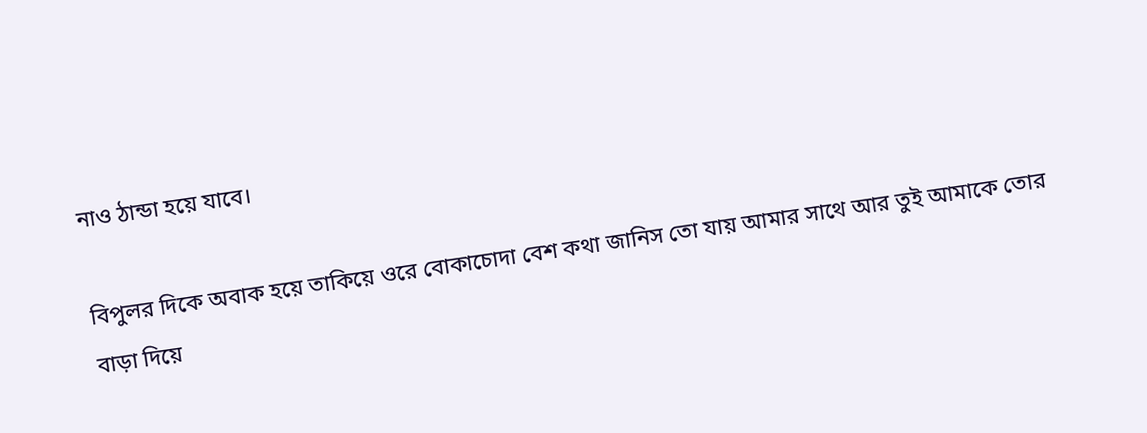নাও ঠান্ডা হয়ে যাবে।

বিপুলর দিকে অবাক হয়ে তাকিয়ে ওরে বোকাচোদা বেশ কথা জানিস তো যায় আমার সাথে আর তুই আমাকে তোর বাড়া দিয়ে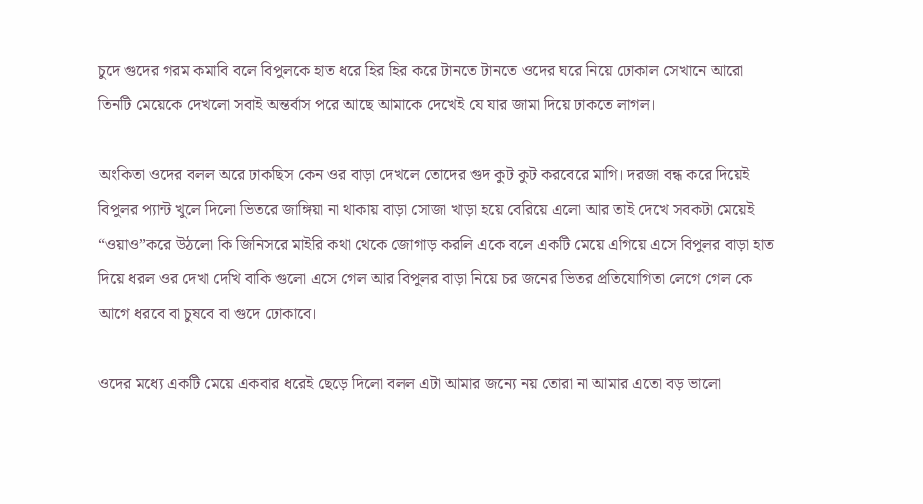চুদে গুদের গরম কমাবি বলে বিপুলকে হাত ধরে হির হির করে টানতে টানতে ওদের ঘরে নিয়ে ঢোকাল সেখানে আরো তিনটি মেয়েকে দেখলো সবাই অন্তর্বাস পরে আছে আমাকে দেখেই যে যার জামা দিয়ে ঢাকতে লাগল।

অংকিতা ওদের বলল অরে ঢাকছিস কেন ওর বাড়া দেখলে তোদের গুদ কুট কুট করবেরে মাগি। দরজা বন্ধ করে দিয়েই বিপুলর প্যান্ট খুলে দিলো ভিতরে জাঙ্গিয়া না থাকায় বাড়া সোজা খাড়া হয়ে বেরিয়ে এলো আর তাই দেখে সবকটা মেয়েই “ওয়াও”করে উঠলো কি জিনিসরে মাইরি কথা থেকে জোগাড় করলি একে বলে একটি মেয়ে এগিয়ে এসে বিপুলর বাড়া হাত দিয়ে ধরল ওর দেখা দেখি বাকি গুলো এসে গেল আর বিপুলর বাড়া নিয়ে চর জনের ভিতর প্রতিযোগিতা লেগে গেল কে আগে ধরবে বা চুষবে বা গুদে ঢোকাবে।

ওদের মধ্যে একটি মেয়ে একবার ধরেই ছেড়ে দিলো বলল এটা আমার জন্যে নয় তোরা না আমার এতো বড় ভালো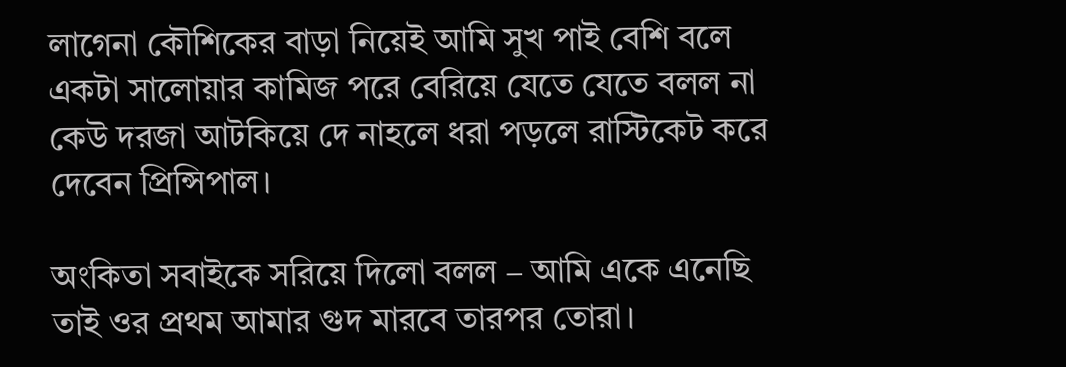লাগেনা কৌশিকের বাড়া নিয়েই আমি সুখ পাই বেশি বলে একটা সালোয়ার কামিজ পরে বেরিয়ে যেতে যেতে বলল না কেউ দরজা আটকিয়ে দে নাহলে ধরা পড়লে রাস্টিকেট করে দেবেন প্রিন্সিপাল।

অংকিতা সবাইকে সরিয়ে দিলো বলল – আমি একে এনেছি তাই ওর প্রথম আমার গুদ মারবে তারপর তোরা।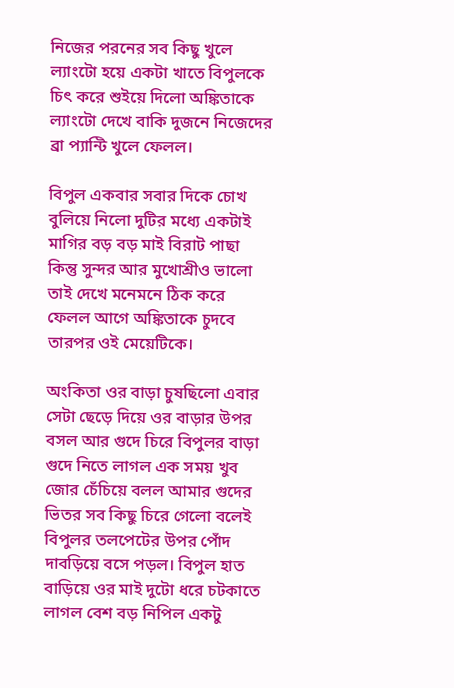নিজের পরনের সব কিছু খুলে ল্যাংটো হয়ে একটা খাতে বিপুলকে চিৎ করে শুইয়ে দিলো অঙ্কিতাকে ল্যাংটো দেখে বাকি দুজনে নিজেদের ব্রা প্যান্টি খুলে ফেলল।

বিপুল একবার সবার দিকে চোখ বুলিয়ে নিলো দুটির মধ্যে একটাই মাগির বড় বড় মাই বিরাট পাছা কিন্তু সুন্দর আর মুখোশ্রীও ভালো তাই দেখে মনেমনে ঠিক করে ফেলল আগে অঙ্কিতাকে চুদবে তারপর ওই মেয়েটিকে।

অংকিতা ওর বাড়া চুষছিলো এবার সেটা ছেড়ে দিয়ে ওর বাড়ার উপর বসল আর গুদে চিরে বিপুলর বাড়া গুদে নিতে লাগল এক সময় খুব জোর চেঁচিয়ে বলল আমার গুদের ভিতর সব কিছু চিরে গেলো বলেই বিপুলর তলপেটের উপর পোঁদ দাবড়িয়ে বসে পড়ল। বিপুল হাত বাড়িয়ে ওর মাই দুটো ধরে চটকাতে লাগল বেশ বড় নিপিল একটু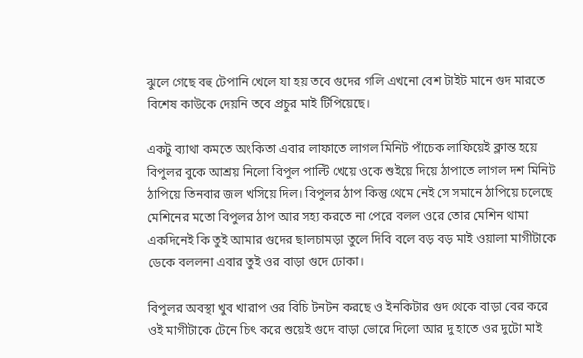ঝুলে গেছে বহু টেপানি খেলে যা হয় তবে গুদের গলি এখনো বেশ টাইট মানে গুদ মারতে বিশেষ কাউকে দেয়নি তবে প্রচুর মাই টিপিয়েছে।

একটু ব্যাথা কমতে অংকিতা এবার লাফাতে লাগল মিনিট পাঁচেক লাফিয়েই ক্লান্ত হয়ে বিপুলর বুকে আশ্রয় নিলো বিপুল পাল্টি খেয়ে ওকে শুইয়ে দিয়ে ঠাপাতে লাগল দশ মিনিট ঠাপিয়ে তিনবার জল খসিয়ে দিল। বিপুলর ঠাপ কিন্তু থেমে নেই সে সমানে ঠাপিয়ে চলেছে মেশিনের মতো বিপুলর ঠাপ আর সহ্য করতে না পেরে বলল ওরে তোর মেশিন থামা একদিনেই কি তুই আমার গুদের ছালচামড়া তুলে দিবি বলে বড় বড় মাই ওয়ালা মাগীটাকে ডেকে বললনা এবার তুই ওর বাড়া গুদে ঢোকা।

বিপুলর অবস্থা খুব খারাপ ওর বিচি টনটন করছে ও ইনকিটার গুদ থেকে বাড়া বের করে ওই মাগীটাকে টেনে চিৎ করে শুয়েই গুদে বাড়া ভোরে দিলো আর দু হাতে ওর দুটো মাই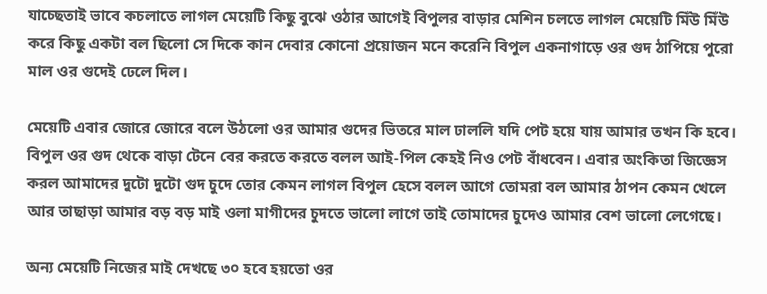যাচ্ছেতাই ভাবে কচলাতে লাগল মেয়েটি কিছু বুঝে ওঠার আগেই বিপুলর বাড়ার মেশিন চলতে লাগল মেয়েটি মিঁউ মিঁউ করে কিছু একটা বল ছিলো সে দিকে কান দেবার কোনো প্রয়োজন মনে করেনি বিপুল একনাগাড়ে ওর গুদ ঠাপিয়ে পুরো মাল ওর গুদেই ঢেলে দিল।

মেয়েটি এবার জোরে জোরে বলে উঠলো ওর আমার গুদের ভিতরে মাল ঢাললি যদি পেট হয়ে যায় আমার তখন কি হবে। বিপুল ওর গুদ থেকে বাড়া টেনে বের করতে করতে বলল আই-পিল কেহই নিও পেট বাঁধবেন। এবার অংকিতা জিজ্ঞেস করল আমাদের দুটো দুটো গুদ চুদে তোর কেমন লাগল বিপুল হেসে বলল আগে তোমরা বল আমার ঠাপন কেমন খেলে আর তাছাড়া আমার বড় বড় মাই ওলা মাগীদের চুদতে ভালো লাগে তাই তোমাদের চুদেও আমার বেশ ভালো লেগেছে।

অন্য মেয়েটি নিজের মাই দেখছে ৩০ হবে হয়তো ওর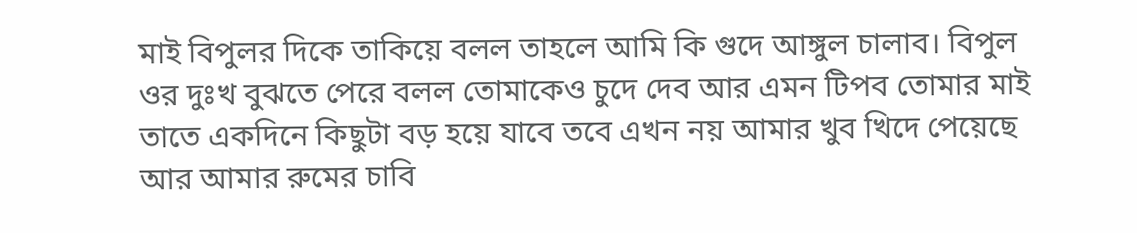মাই বিপুলর দিকে তাকিয়ে বলল তাহলে আমি কি গুদে আঙ্গুল চালাব। বিপুল ওর দুঃখ বুঝতে পেরে বলল তোমাকেও চুদে দেব আর এমন টিপব তোমার মাই তাতে একদিনে কিছুটা বড় হয়ে যাবে তবে এখন নয় আমার খুব খিদে পেয়েছে আর আমার রুমের চাবি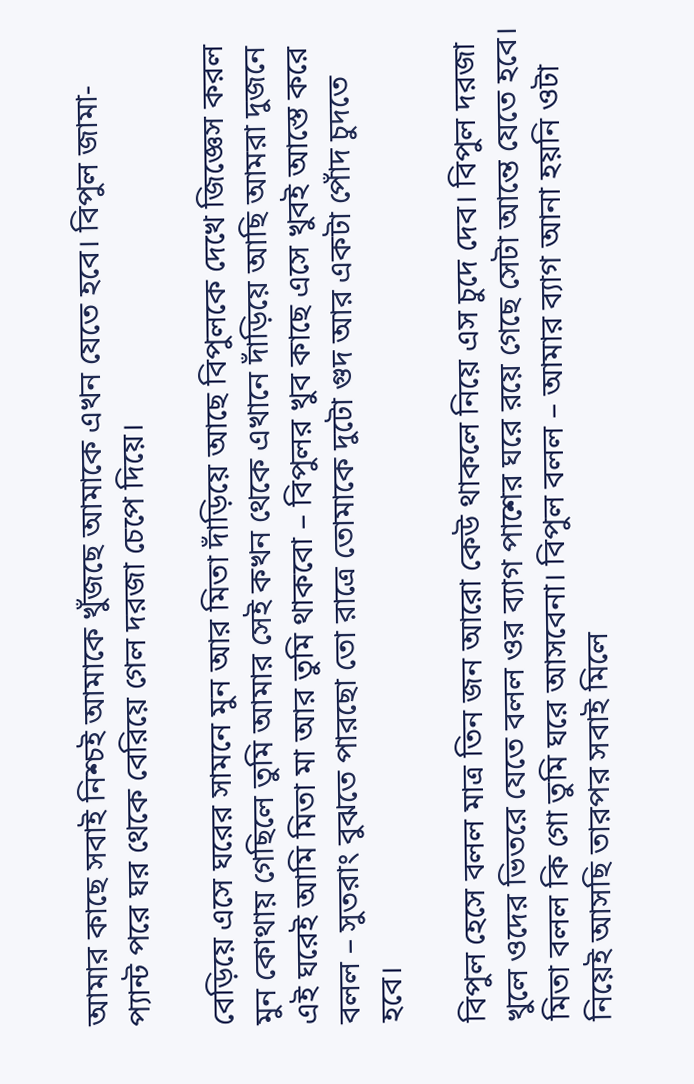আমার কাছে সবাই নিশ্চই আমাকে খুঁজছে আমাকে এখন যেতে হবে। বিপুল জামা-প্যান্ট পরে ঘর থেকে বেরিয়ে গেল দরজা চেপে দিয়ে।

বেড়িয়ে এসে ঘরের সামনে মুন আর মিতা দাঁড়িয়ে আছে বিপুলকে দেখে জিজ্ঞেস করল মুন কোথায় গেছিলে তুমি আমার সেই কখন থেকে এখানে দাঁড়িয়ে আছি আমরা দুজনে এই ঘরেই আমি মিতা মা আর তুমি থাকবো – বিপুলর খুব কাছে এসে খুবই আস্তে করে বলল – সুতরাং বুঝতে পারছো তো রাত্রে তোমাকে দুটো গুদ আর একটা পোঁদ চুদতে হবে।

বিপুল হেসে বলল মাত্র তিন জন আরো কেউ থাকলে নিয়ে এস চুদে দেব। বিপুল দরজা খুলে ওদের ভিতরে যেতে বলল ওর ব্যাগ পাশের ঘরে রয়ে গেছে সেটা আন্তে যেতে হবে। মিতা বলল কি গো তুমি ঘরে আসবেনা। বিপুল বলল – আমার ব্যাগ আনা হয়নি ওটা নিয়েই আসছি তারপর সবাই মিলে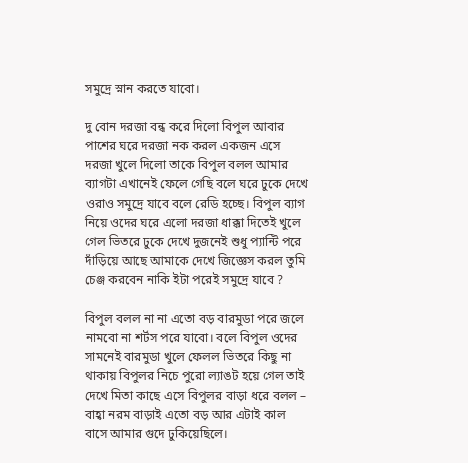সমুদ্রে স্নান করতে যাবো।

দু বোন দরজা বন্ধ করে দিলো বিপুল আবার পাশের ঘরে দরজা নক করল একজন এসে দরজা খুলে দিলো তাকে বিপুল বলল আমার ব্যাগটা এখানেই ফেলে গেছি বলে ঘরে ঢুকে দেখে ওরাও সমুদ্রে যাবে বলে রেডি হচ্ছে। বিপুল ব্যাগ নিয়ে ওদের ঘরে এলো দরজা ধাক্কা দিতেই খুলে গেল ভিতরে ঢুকে দেখে দুজনেই শুধু প্যান্টি পরে দাঁড়িয়ে আছে আমাকে দেখে জিজ্ঞেস করল তুমি চেঞ্জ করবেন নাকি ইটা পরেই সমুদ্রে যাবে ?

বিপুল বলল না না এতো বড় বারমুডা পরে জলে নামবো না শর্টস পরে যাবো। বলে বিপুল ওদের সামনেই বারমুডা খুলে ফেলল ভিতরে কিছু না থাকায় বিপুলর নিচে পুরো ল্যাঙট হয়ে গেল তাই দেখে মিতা কাছে এসে বিপুলর বাড়া ধরে বলল – বাহ্বা নরম বাড়াই এতো বড় আর এটাই কাল বাসে আমার গুদে ঢুকিয়েছিলে।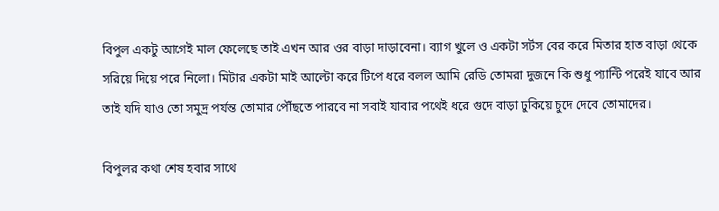বিপুল একটু আগেই মাল ফেলেছে তাই এখন আর ওর বাড়া দাড়াবেনা। ব্যাগ খুলে ও একটা সর্টস বের করে মিতার হাত বাড়া থেকে সরিয়ে দিয়ে পরে নিলো। মিটার একটা মাই আল্টো করে টিপে ধরে বলল আমি রেডি তোমরা দুজনে কি শুধু প্যান্টি পরেই যাবে আর তাই যদি যাও তো সমুদ্র পর্যন্ত তোমার পৌঁছতে পারবে না সবাই যাবার পথেই ধরে গুদে বাড়া ঢুকিয়ে চুদে দেবে তোমাদের।

বিপুলর কথা শেষ হবার সাথে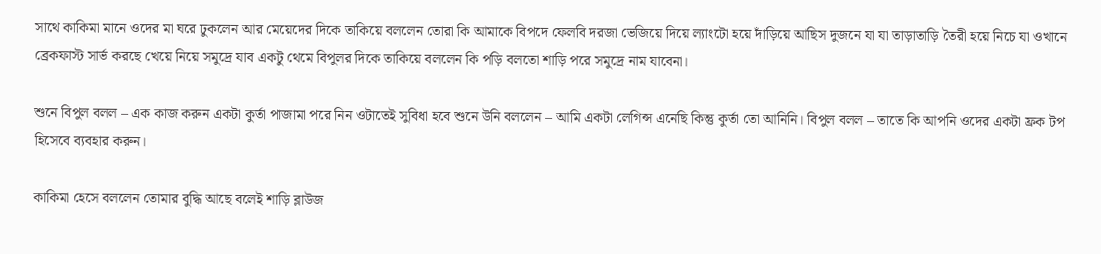সাথে কাকিমা মানে ওদের মা ঘরে ঢুকলেন আর মেয়েদের দিকে তাকিয়ে বললেন তোরা কি আমাকে বিপদে ফেলবি দরজা ভেজিয়ে দিয়ে ল্যাংটো হয়ে দাঁড়িয়ে আছিস দুজনে যা যা তাড়াতাড়ি তৈরী হয়ে নিচে যা ওখানে ব্রেকফাস্ট সার্ভ করছে খেয়ে নিয়ে সমুদ্রে যাব একটু থেমে বিপুলর দিকে তাকিয়ে বললেন কি পড়ি বলতো শাড়ি পরে সমুদ্রে নাম যাবেনা।

শুনে বিপুল বলল – এক কাজ করুন একটা কুর্তা পাজামা পরে নিন ওটাতেই সুবিধা হবে শুনে উনি বললেন – আমি একটা লেগিন্স এনেছি কিন্তু কুর্তা তো আনিনি। বিপুল বলল – তাতে কি আপনি ওদের একটা ফ্রক টপ হিসেবে ব্যবহার করুন।

কাকিমা হেসে বললেন তোমার বুদ্ধি আছে বলেই শাড়ি ব্লাউজ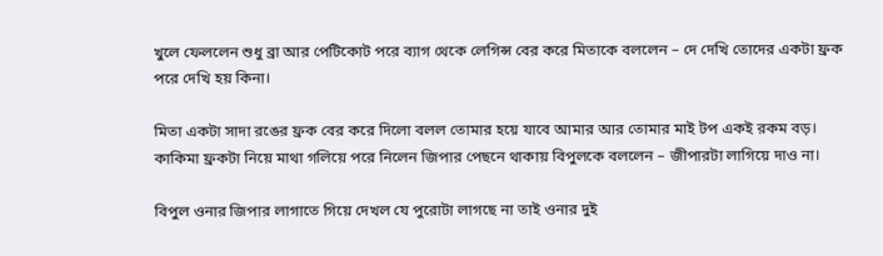খুলে ফেললেন শুধু ব্রা আর পেটিকোট পরে ব্যাগ থেকে লেগিন্স বের করে মিতাকে বললেন – দে দেখি তোদের একটা ফ্রক পরে দেখি হয় কিনা।

মিতা একটা সাদা রঙের ফ্রক বের করে দিলো বলল তোমার হয়ে যাবে আমার আর তোমার মাই টপ একই রকম বড়। কাকিমা ফ্রকটা নিয়ে মাথা গলিয়ে পরে নিলেন জিপার পেছনে থাকায় বিপুলকে বললেন – জীপারটা লাগিয়ে দাও না।

বিপুল ওনার জিপার লাগাতে গিয়ে দেখল যে পুরোটা লাগছে না তাই ওনার দুই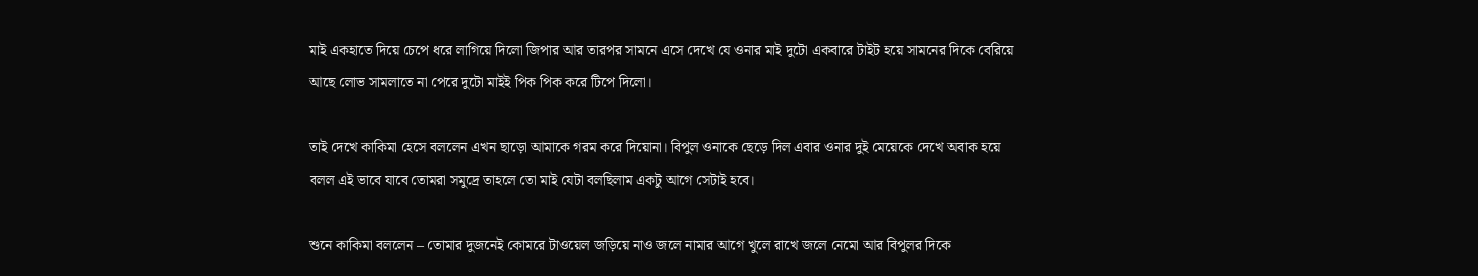মাই একহাতে দিয়ে চেপে ধরে লাগিয়ে দিলো জিপার আর তারপর সামনে এসে দেখে যে ওনার মাই দুটো একবারে টাইট হয়ে সামনের দিকে বেরিয়ে আছে লোভ সামলাতে না পেরে দুটো মাইই পিক পিক করে টিপে দিলো।

তাই দেখে কাকিমা হেসে বললেন এখন ছাড়ো আমাকে গরম করে দিয়োনা। বিপুল ওনাকে ছেড়ে দিল এবার ওনার দুই মেয়েকে দেখে অবাক হয়ে বলল এই ভাবে যাবে তোমরা সমুদ্রে তাহলে তো মাই যেটা বলছিলাম একটু আগে সেটাই হবে।

শুনে কাকিমা বললেন – তোমার দুজনেই কোমরে টাওয়েল জড়িয়ে নাও জলে নামার আগে খুলে রাখে জলে নেমো আর বিপুলর দিকে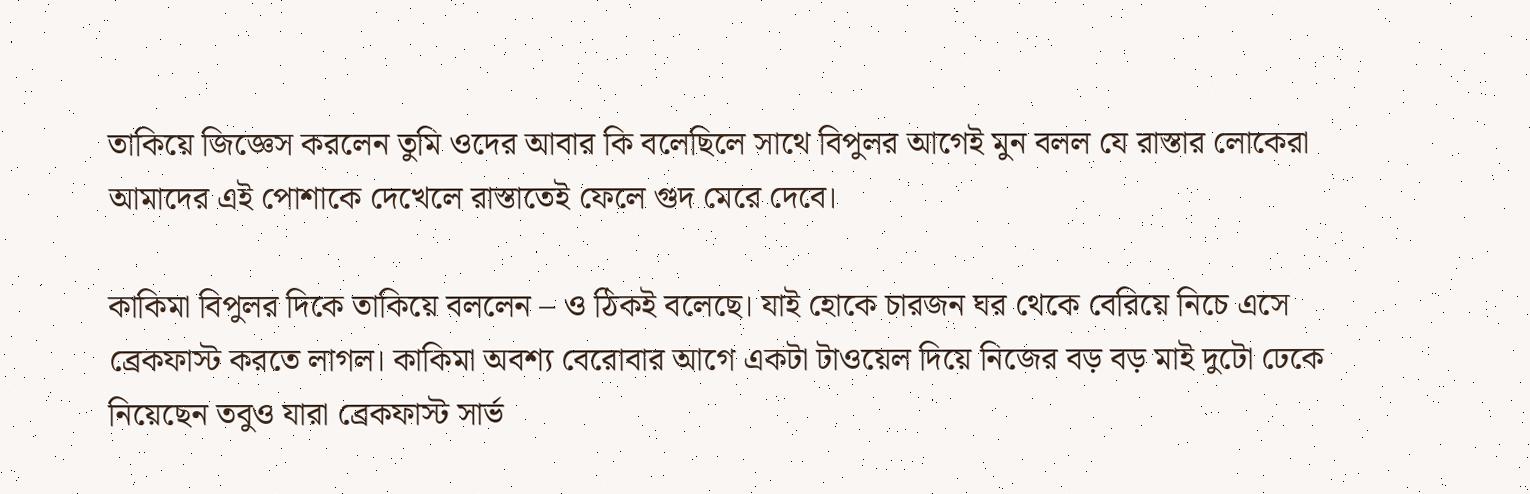তাকিয়ে জিজ্ঞেস করলেন তুমি ওদের আবার কি বলেছিলে সাথে বিপুলর আগেই মুন বলল যে রাস্তার লোকেরা আমাদের এই পোশাকে দেখেলে রাস্তাতেই ফেলে গুদ মেরে দেবে।

কাকিমা বিপুলর দিকে তাকিয়ে বললেন – ও ঠিকই বলেছে। যাই হোকে চারজন ঘর থেকে বেরিয়ে নিচে এসে ব্রেকফাস্ট করতে লাগল। কাকিমা অবশ্য বেরোবার আগে একটা টাওয়েল দিয়ে নিজের বড় বড় মাই দুটো ঢেকে নিয়েছেন তবুও যারা ব্রেকফাস্ট সার্ভ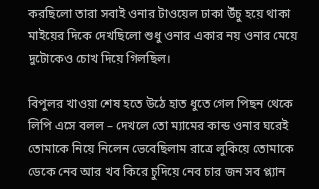করছিলো তারা সবাই ওনার টাওয়েল ঢাকা উঁচু হয়ে থাকা মাইয়ের দিকে দেখছিলো শুধু ওনার একার নয় ওনার মেয়ে দুটোকেও চোখ দিয়ে গিলছিল।

বিপুলর খাওয়া শেষ হতে উঠে হাত ধুতে গেল পিছন থেকে লিপি এসে বলল – দেখলে তো ম্যামের কান্ড ওনার ঘরেই তোমাকে নিয়ে নিলেন ভেবেছিলাম রাত্রে লুকিয়ে তোমাকে ডেকে নেব আর খব কিরে চুদিয়ে নেব চার জন সব প্ল্যান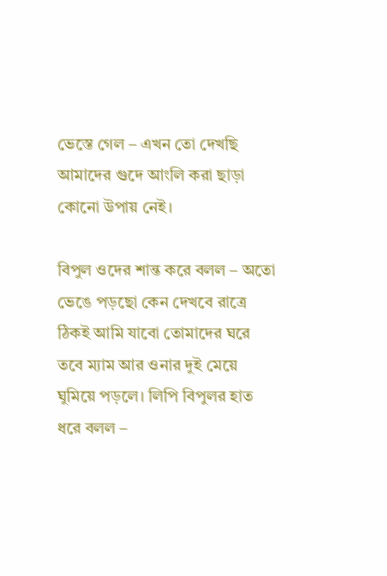ভেস্তে গেল – এখন তো দেখছি আমাদের গুদে আংলি করা ছাড়া কোনো উপায় নেই।

বিপুল ওদের শান্ত করে বলল – অতো ভেঙে পড়ছো কেন দেখবে রাত্রে ঠিকই আমি যাবো তোমাদের ঘরে তবে ম্যাম আর ওনার দুই মেয়ে ঘুমিয়ে পড়লে। লিপি বিপুলর হাত ধরে বলল –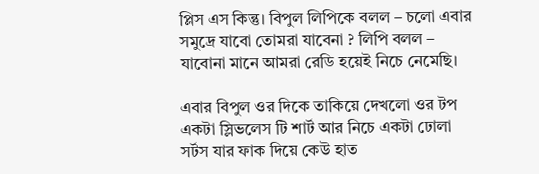প্লিস এস কিন্তু। বিপুল লিপিকে বলল – চলো এবার সমুদ্রে যাবো তোমরা যাবেনা ? লিপি বলল – যাবোনা মানে আমরা রেডি হয়েই নিচে নেমেছি।

এবার বিপুল ওর দিকে তাকিয়ে দেখলো ওর টপ একটা স্লিভলেস টি শার্ট আর নিচে একটা ঢোলা সর্টস যার ফাক দিয়ে কেউ হাত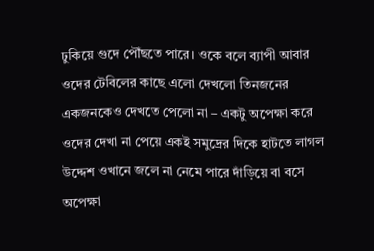ঢুকিয়ে গুদে পৌঁছতে পারে। ওকে বলে ব্যাপী আবার ওদের টেবিলের কাছে এলো দেখলো তিনজনের একজনকেও দেখতে পেলো না – একটু অপেক্ষা করে ওদের দেখা না পেয়ে একই সমুদ্রের দিকে হাটতে লাগল উদ্দেশ ওখানে জলে না নেমে পারে দাঁড়িয়ে বা বসে অপেক্ষা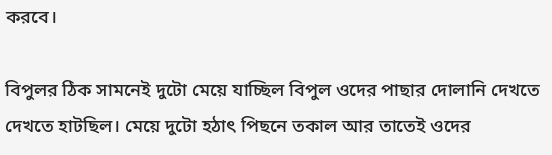করবে।

বিপুলর ঠিক সামনেই দুটো মেয়ে যাচ্ছিল বিপুল ওদের পাছার দোলানি দেখতে দেখতে হাটছিল। মেয়ে দুটো হঠাৎ পিছনে তকাল আর তাতেই ওদের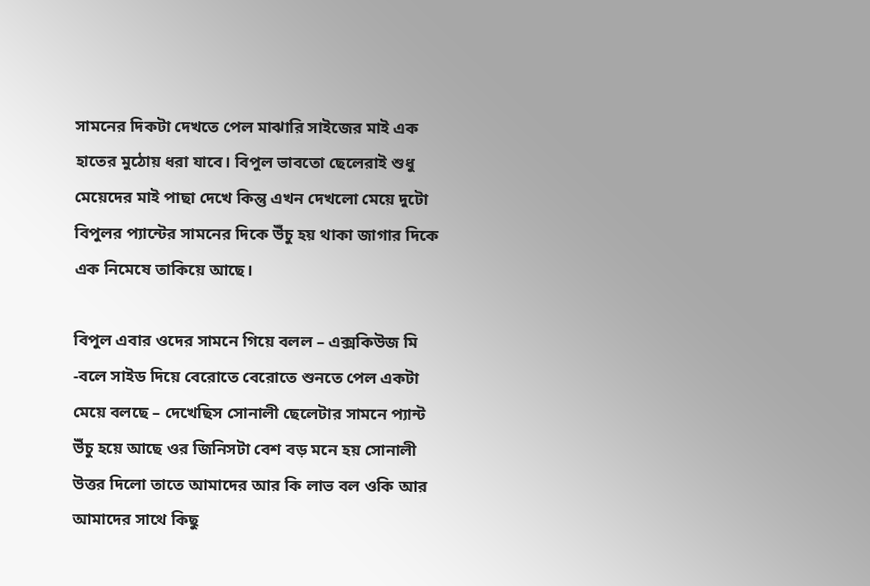সামনের দিকটা দেখতে পেল মাঝারি সাইজের মাই এক হাতের মুঠোয় ধরা যাবে। বিপুল ভাবতো ছেলেরাই শুধু মেয়েদের মাই পাছা দেখে কিন্তু এখন দেখলো মেয়ে দুটো বিপুলর প্যান্টের সামনের দিকে উঁচু হয় থাকা জাগার দিকে এক নিমেষে তাকিয়ে আছে।

বিপুল এবার ওদের সামনে গিয়ে বলল – এক্সকিউজ মি -বলে সাইড দিয়ে বেরোতে বেরোতে শুনতে পেল একটা মেয়ে বলছে – দেখেছিস সোনালী ছেলেটার সামনে প্যান্ট উঁচু হয়ে আছে ওর জিনিসটা বেশ বড় মনে হয় সোনালী উত্তর দিলো তাতে আমাদের আর কি লাভ বল ওকি আর আমাদের সাথে কিছু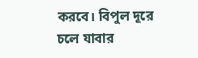করবে। বিপুল দূরে চলে যাবার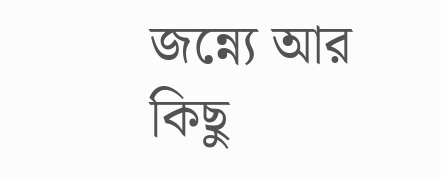জন্ন্যে আর কিছু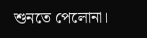শুনতে পেলোনা।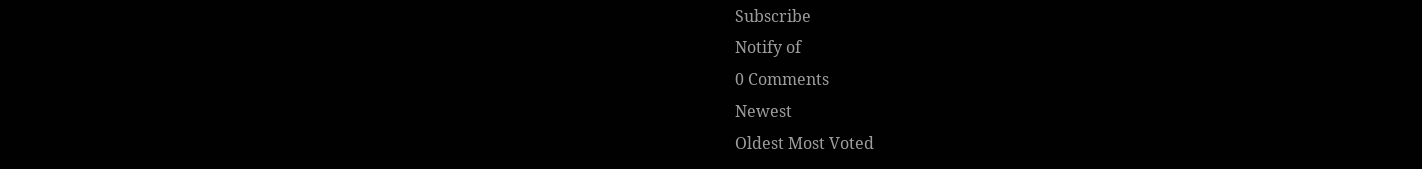Subscribe
Notify of
0 Comments
Newest
Oldest Most Voted